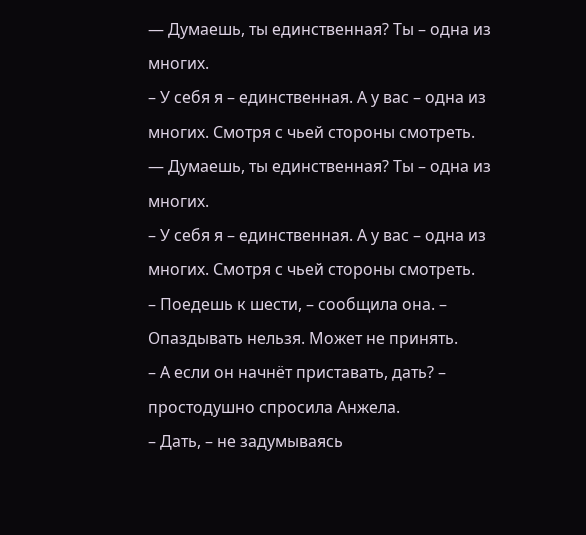— Думаешь, ты единственная? Ты – одна из многих.
– У себя я – единственная. А у вас – одна из многих. Смотря с чьей стороны смотреть.
— Думаешь, ты единственная? Ты – одна из многих.
– У себя я – единственная. А у вас – одна из многих. Смотря с чьей стороны смотреть.
– Поедешь к шести, – сообщила она. – Опаздывать нельзя. Может не принять.
– А если он начнёт приставать, дать? – простодушно спросила Анжела.
– Дать, – не задумываясь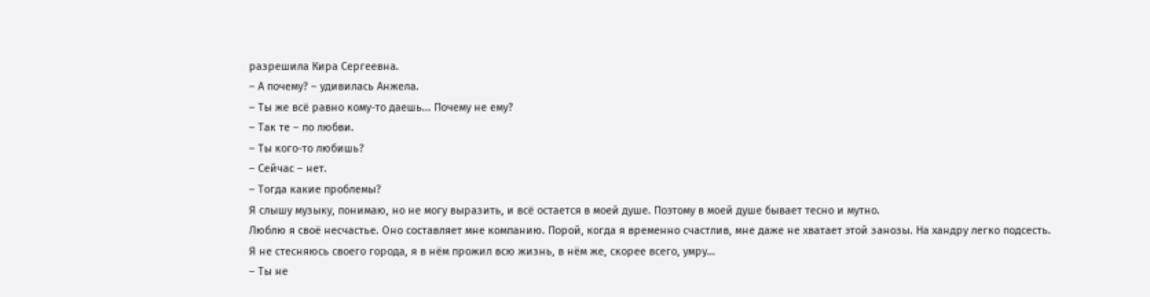разрешила Кира Сергеевна.
– А почему? – удивилась Анжела.
– Ты же всё равно кому-то даешь... Почему не ему?
– Так те – по любви.
– Ты кого-то любишь?
– Сейчас – нет.
– Тогда какие проблемы?
Я слышу музыку, понимаю, но не могу выразить, и всё остается в моей душе. Поэтому в моей душе бывает тесно и мутно.
Люблю я своё несчастье. Оно составляет мне компанию. Порой, когда я временно счастлив, мне даже не хватает этой занозы. На хандру легко подсесть.
Я не стесняюсь своего города, я в нём прожил всю жизнь, в нём же, скорее всего, умру…
– Ты не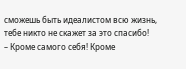сможешь быть идеалистом всю жизнь, тебе никто не скажет за это спасибо!
– Кроме самого себя! Кроме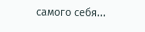самого себя...